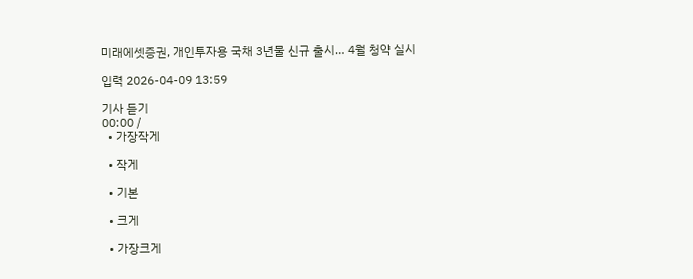미래에셋증권, 개인투자용 국채 3년물 신규 출시… 4월 청약 실시

입력 2026-04-09 13:59

기사 듣기
00:00 /
  • 가장작게

  • 작게

  • 기본

  • 크게

  • 가장크게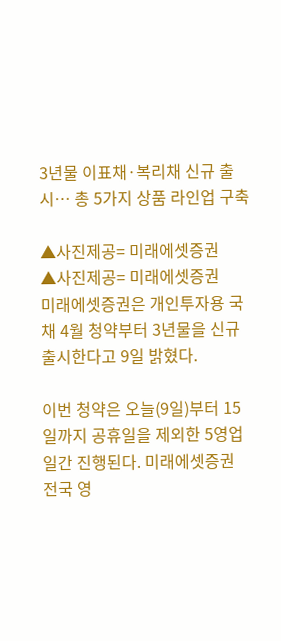3년물 이표채·복리채 신규 출시… 총 5가지 상품 라인업 구축

▲사진제공= 미래에셋증권
▲사진제공= 미래에셋증권
미래에셋증권은 개인투자용 국채 4월 청약부터 3년물을 신규 출시한다고 9일 밝혔다.

이번 청약은 오늘(9일)부터 15일까지 공휴일을 제외한 5영업일간 진행된다. 미래에셋증권 전국 영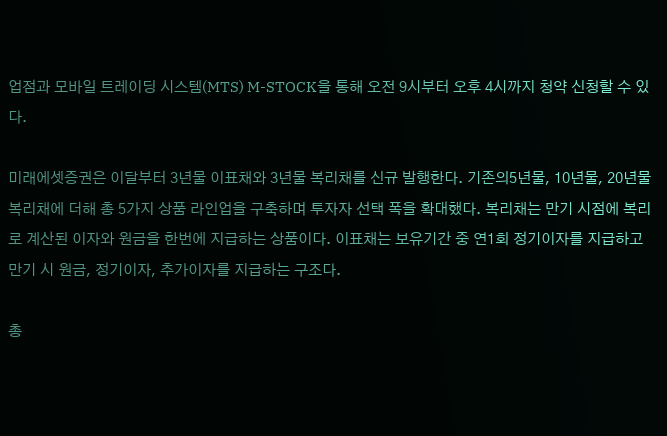업점과 모바일 트레이딩 시스템(MTS) M-STOCK을 통해 오전 9시부터 오후 4시까지 청약 신청할 수 있다.

미래에셋증권은 이달부터 3년물 이표채와 3년물 복리채를 신규 발행한다. 기존의5년물, 10년물, 20년물 복리채에 더해 총 5가지 상품 라인업을 구축하며 투자자 선택 폭을 확대했다. 복리채는 만기 시점에 복리로 계산된 이자와 원금을 한번에 지급하는 상품이다. 이표채는 보유기간 중 연1회 정기이자를 지급하고 만기 시 원금, 정기이자, 추가이자를 지급하는 구조다.

총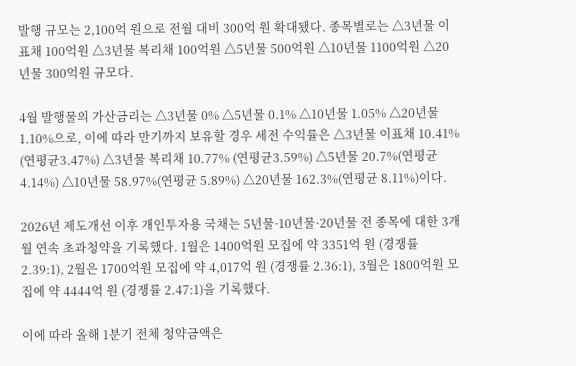발행 규모는 2,100억 원으로 전월 대비 300억 원 확대됐다. 종목별로는 △3년물 이표채 100억원 △3년물 복리채 100억원 △5년물 500억원 △10년물 1100억원 △20년물 300억원 규모다.

4월 발행물의 가산금리는 △3년물 0% △5년물 0.1% △10년물 1.05% △20년물 1.10%으로, 이에 따라 만기까지 보유할 경우 세전 수익률은 △3년물 이표채 10.41% (연평균3.47%) △3년물 복리채 10.77% (연평균3.59%) △5년물 20.7%(연평균 4.14%) △10년물 58.97%(연평균 5.89%) △20년물 162.3%(연평균 8.11%)이다.

2026년 제도개선 이후 개인투자용 국채는 5년물·10년물·20년물 전 종목에 대한 3개월 연속 초과청약을 기록했다. 1월은 1400억원 모집에 약 3351억 원 (경쟁률 2.39:1), 2월은 1700억원 모집에 약 4,017억 원 (경쟁률 2.36:1), 3월은 1800억원 모집에 약 4444억 원 (경쟁률 2.47:1)을 기록했다.

이에 따라 올해 1분기 전체 청약금액은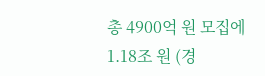총 4900억 원 모집에 1.18조 원 (경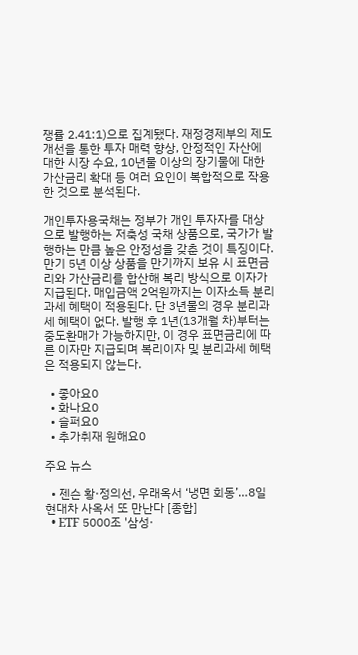쟁률 2.41:1)으로 집계됐다. 재정경제부의 제도 개선을 통한 투자 매력 향상, 안정적인 자산에 대한 시장 수요, 10년물 이상의 장기물에 대한 가산금리 확대 등 여러 요인이 복합적으로 작용한 것으로 분석된다.

개인투자용국채는 정부가 개인 투자자를 대상으로 발행하는 저축성 국채 상품으로, 국가가 발행하는 만큼 높은 안정성을 갖춘 것이 특징이다. 만기 5년 이상 상품을 만기까지 보유 시 표면금리와 가산금리를 합산해 복리 방식으로 이자가 지급된다. 매입금액 2억원까지는 이자소득 분리과세 혜택이 적용된다. 단 3년물의 경우 분리과세 혜택이 없다. 발행 후 1년(13개월 차)부터는 중도환매가 가능하지만, 이 경우 표면금리에 따른 이자만 지급되며 복리이자 및 분리과세 혜택은 적용되지 않는다.

  • 좋아요0
  • 화나요0
  • 슬퍼요0
  • 추가취재 원해요0

주요 뉴스

  • 젠슨 황·정의선, 우래옥서 ‘냉면 회동’…8일 현대차 사옥서 또 만난다 [종합]
  • ETF 5000조 '삼성·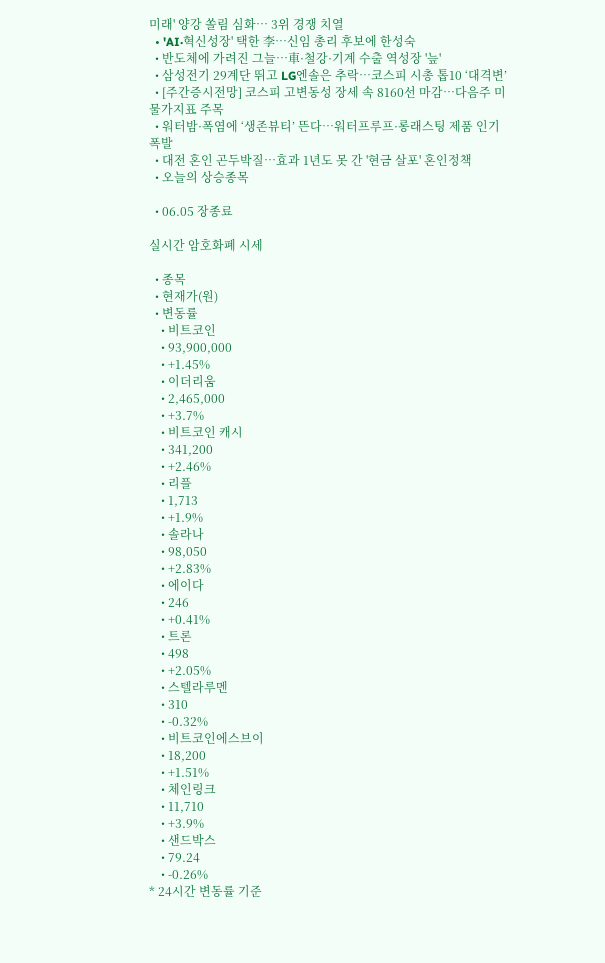미래' 양강 쏠림 심화… 3위 경쟁 치열
  • 'AI·혁신성장' 택한 李…신임 총리 후보에 한성숙
  • 반도체에 가려진 그늘⋯車·철강·기계 수출 역성장 '늪'
  • 삼성전기 29계단 뛰고 LG엔솔은 추락…코스피 시총 톱10 ‘대격변’
  • [주간증시전망] 코스피 고변동성 장세 속 8160선 마감…다음주 미 물가지표 주목
  • 워터밤·폭염에 ‘생존뷰티’ 뜬다…워터프루프·롱래스팅 제품 인기 폭발
  • 대전 혼인 곤두박질⋯효과 1년도 못 간 '현금 살포' 혼인정책
  • 오늘의 상승종목

  • 06.05 장종료

실시간 암호화폐 시세

  • 종목
  • 현재가(원)
  • 변동률
    • 비트코인
    • 93,900,000
    • +1.45%
    • 이더리움
    • 2,465,000
    • +3.7%
    • 비트코인 캐시
    • 341,200
    • +2.46%
    • 리플
    • 1,713
    • +1.9%
    • 솔라나
    • 98,050
    • +2.83%
    • 에이다
    • 246
    • +0.41%
    • 트론
    • 498
    • +2.05%
    • 스텔라루멘
    • 310
    • -0.32%
    • 비트코인에스브이
    • 18,200
    • +1.51%
    • 체인링크
    • 11,710
    • +3.9%
    • 샌드박스
    • 79.24
    • -0.26%
* 24시간 변동률 기준